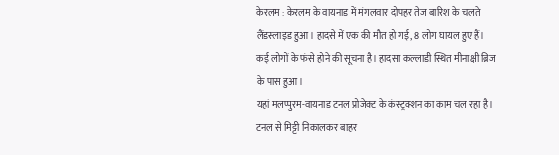केरलम : केरलम के वायनाड में मंगलवार दोपहर तेज बारिश के चलते लैंडस्लाइड हुआ। हादसे में एक की मौत हो गई, 8 लोग घायल हुए हैं। कई लोगों के फंसे होने की सूचना है। हादसा कल्लाडी स्थित मीनाक्षी ब्रिज के पास हुआ।
यहां मलप्पुरम-वायनाड टनल प्रोजेक्ट के कंस्ट्रक्शन का काम चल रहा है। टनल से मिट्टी निकालकर बाहर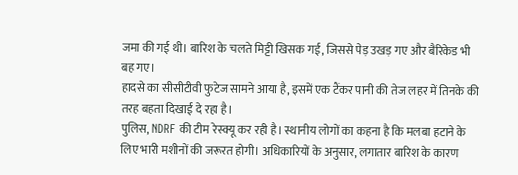जमा की गई थी। बारिश के चलते मिट्टी खिसक गई, जिससे पेड़ उखड़ गए और बैरिकेड भी बह गए।
हादसे का सीसीटीवी फुटेज सामने आया है, इसमें एक टैंकर पानी की तेज लहर में तिनके की तरह बहता दिखाई दे रहा है।
पुलिस, NDRF की टीम रेस्क्यू कर रही है। स्थानीय लोगों का कहना है कि मलबा हटाने के लिए भारी मशीनों की जरूरत होगी। अधिकारियों के अनुसार, लगातार बारिश के कारण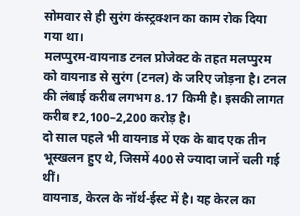सोमवार से ही सुरंग कंस्ट्रक्शन का काम रोक दिया गया था।
मलप्पुरम-वायनाड टनल प्रोजेक्ट के तहत मलप्पुरम को वायनाड से सुरंग (टनल) के जरिए जोड़ना है। टनल की लंबाई करीब लगभग 8.17 किमी है। इसकी लागत करीब ₹2,100–2,200 करोड़ है।
दो साल पहले भी वायनाड में एक के बाद एक तीन भूस्खलन हुए थे, जिसमें 400 से ज्यादा जानें चली गई थीं।
वायनाड, केरल के नॉर्थ-ईस्ट में है। यह केरल का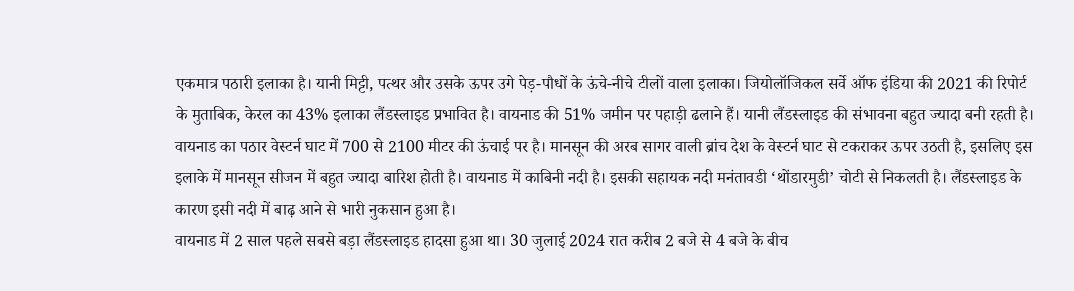एकमात्र पठारी इलाका है। यानी मिट्टी, पत्थर और उसके ऊपर उगे पेड़-पौधों के ऊंचे-नीचे टीलों वाला इलाका। जियोलॉजिकल सर्वे ऑफ इंडिया की 2021 की रिपोर्ट के मुताबिक, केरल का 43% इलाका लैंडस्लाइड प्रभावित है। वायनाड की 51% जमीन पर पहाड़ी ढलाने हैं। यानी लैंडस्लाइड की संभावना बहुत ज्यादा बनी रहती है।
वायनाड का पठार वेस्टर्न घाट में 700 से 2100 मीटर की ऊंचाई पर है। मानसून की अरब सागर वाली ब्रांच देश के वेस्टर्न घाट से टकराकर ऊपर उठती है, इसलिए इस इलाके में मानसून सीजन में बहुत ज्यादा बारिश होती है। वायनाड में काबिनी नदी है। इसकी सहायक नदी मनंतावडी ‘थोंडारमुडी’ चोटी से निकलती है। लैंडस्लाइड के कारण इसी नदी में बाढ़ आने से भारी नुकसान हुआ है।
वायनाड में 2 साल पहले सबसे बड़ा लैंडस्लाइड हादसा हुआ था। 30 जुलाई 2024 रात करीब 2 बजे से 4 बजे के बीच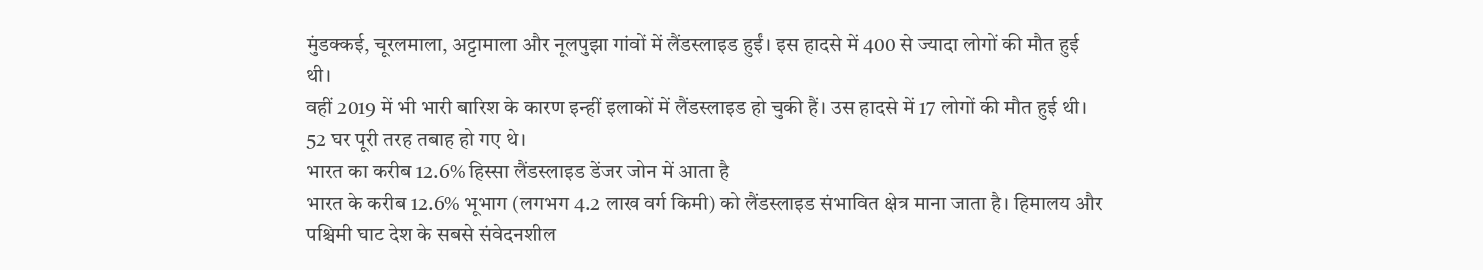मुंडक्कई, चूरलमाला, अट्टामाला और नूलपुझा गांवों में लैंडस्लाइड हुईं। इस हादसे में 400 से ज्यादा लोगों की मौत हुई थी।
वहीं 2019 में भी भारी बारिश के कारण इन्हीं इलाकों में लैंडस्लाइड हो चुकी हैं। उस हादसे में 17 लोगों की मौत हुई थी। 52 घर पूरी तरह तबाह हो गए थे।
भारत का करीब 12.6% हिस्सा लैंडस्लाइड डेंजर जोन में आता है
भारत के करीब 12.6% भूभाग (लगभग 4.2 लाख वर्ग किमी) को लैंडस्लाइड संभावित क्षेत्र माना जाता है। हिमालय और पश्चिमी घाट देश के सबसे संवेदनशील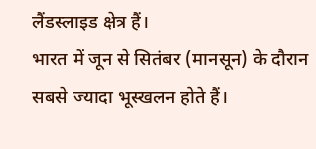लैंडस्लाइड क्षेत्र हैं।
भारत में जून से सितंबर (मानसून) के दौरान सबसे ज्यादा भूस्खलन होते हैं।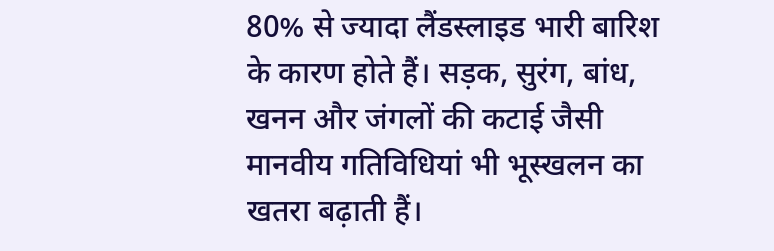80% से ज्यादा लैंडस्लाइड भारी बारिश के कारण होते हैं। सड़क, सुरंग, बांध, खनन और जंगलों की कटाई जैसी मानवीय गतिविधियां भी भूस्खलन का खतरा बढ़ाती हैं।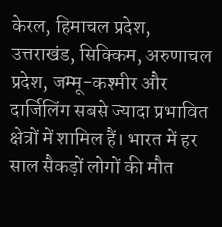केरल, हिमाचल प्रदेश, उत्तराखंड, सिक्किम, अरुणाचल प्रदेश, जम्मू-कश्मीर और दार्जिलिंग सबसे ज्यादा प्रभावित क्षेत्रों में शामिल हैं। भारत में हर साल सैकड़ों लोगों की मौत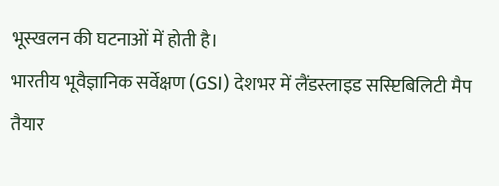भूस्खलन की घटनाओं में होती है।
भारतीय भूवैज्ञानिक सर्वेक्षण (GSI) देशभर में लैंडस्लाइड सस्प्टिबिलिटी मैप तैयार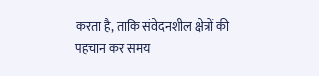करता है, ताकि संवेदनशील क्षेत्रों की पहचान कर समय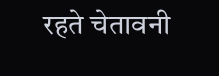रहते चेतावनी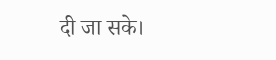दी जा सके।